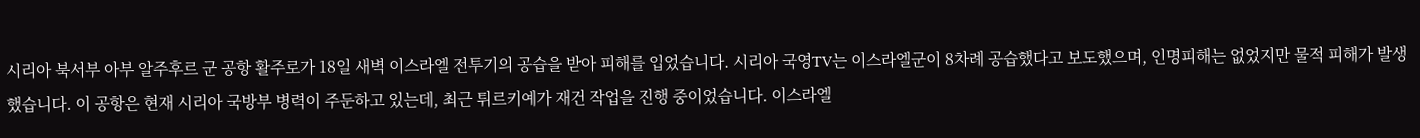시리아 북서부 아부 알주후르 군 공항 활주로가 18일 새벽 이스라엘 전투기의 공습을 받아 피해를 입었습니다. 시리아 국영TV는 이스라엘군이 8차례 공습했다고 보도했으며, 인명피해는 없었지만 물적 피해가 발생했습니다. 이 공항은 현재 시리아 국방부 병력이 주둔하고 있는데, 최근 튀르키예가 재건 작업을 진행 중이었습니다. 이스라엘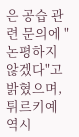은 공습 관련 문의에 "논평하지 않겠다"고 밝혔으며, 튀르키예 역시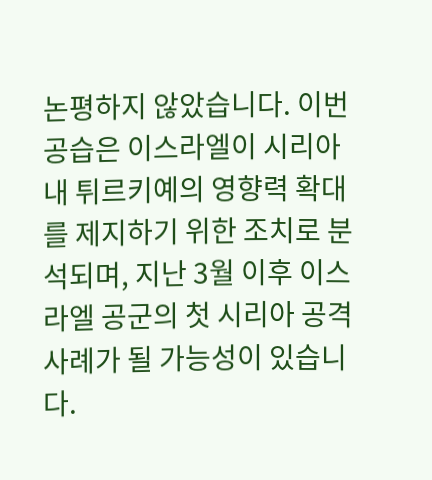논평하지 않았습니다. 이번 공습은 이스라엘이 시리아 내 튀르키예의 영향력 확대를 제지하기 위한 조치로 분석되며, 지난 3월 이후 이스라엘 공군의 첫 시리아 공격 사례가 될 가능성이 있습니다.